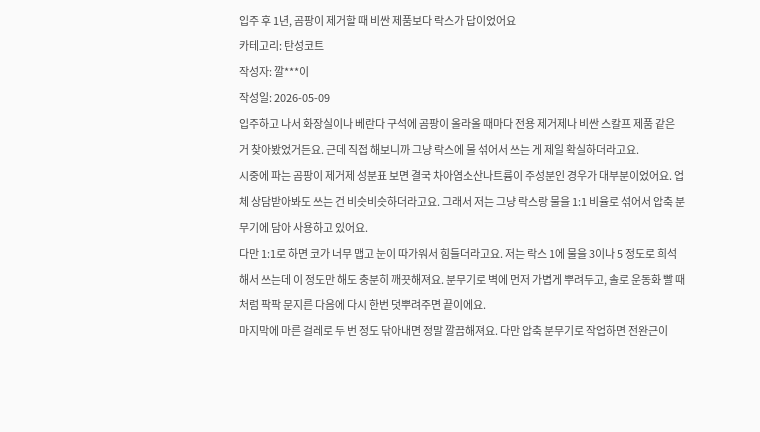입주 후 1년, 곰팡이 제거할 때 비싼 제품보다 락스가 답이었어요
카테고리: 탄성코트
작성자: 깔***이
작성일: 2026-05-09
입주하고 나서 화장실이나 베란다 구석에 곰팡이 올라올 때마다 전용 제거제나 비싼 스칼프 제품 같은 거 찾아봤었거든요. 근데 직접 해보니까 그냥 락스에 물 섞어서 쓰는 게 제일 확실하더라고요.
시중에 파는 곰팡이 제거제 성분표 보면 결국 차아염소산나트륨이 주성분인 경우가 대부분이었어요. 업체 상담받아봐도 쓰는 건 비슷비슷하더라고요. 그래서 저는 그냥 락스랑 물을 1:1 비율로 섞어서 압축 분무기에 담아 사용하고 있어요.
다만 1:1로 하면 코가 너무 맵고 눈이 따가워서 힘들더라고요. 저는 락스 1에 물을 3이나 5 정도로 희석해서 쓰는데 이 정도만 해도 충분히 깨끗해져요. 분무기로 벽에 먼저 가볍게 뿌려두고, 솔로 운동화 빨 때처럼 팍팍 문지른 다음에 다시 한번 덧뿌려주면 끝이에요.
마지막에 마른 걸레로 두 번 정도 닦아내면 정말 깔끔해져요. 다만 압축 분무기로 작업하면 전완근이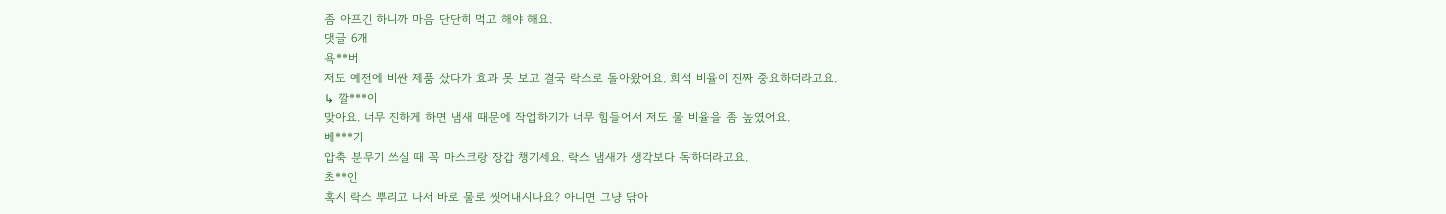좀 아프긴 하니까 마음 단단히 먹고 해야 해요.
댓글 6개
욕**버
저도 예전에 비싼 제품 샀다가 효과 못 보고 결국 락스로 돌아왔어요. 희석 비율이 진짜 중요하더라고요.
↳ 깔***이
맞아요. 너무 진하게 하면 냄새 때문에 작업하기가 너무 힘들어서 저도 물 비율을 좀 높였어요.
베***기
압축 분무기 쓰실 때 꼭 마스크랑 장갑 챙기세요. 락스 냄새가 생각보다 독하더라고요.
초**인
혹시 락스 뿌리고 나서 바로 물로 씻어내시나요? 아니면 그냥 닦아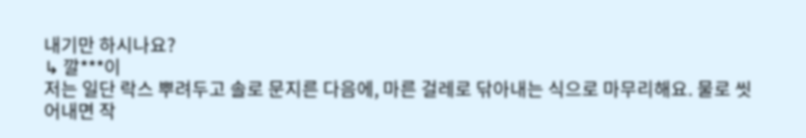내기만 하시나요?
↳ 깔***이
저는 일단 락스 뿌려두고 솔로 문지른 다음에, 마른 걸레로 닦아내는 식으로 마무리해요. 물로 씻어내면 작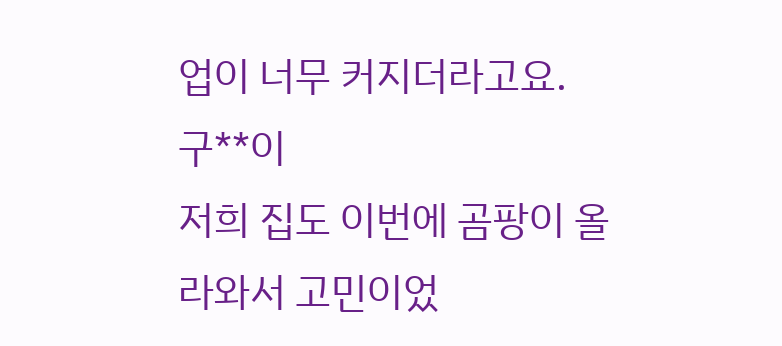업이 너무 커지더라고요.
구**이
저희 집도 이번에 곰팡이 올라와서 고민이었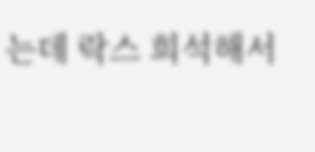는데 락스 희석해서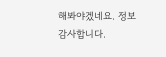해봐야겠네요. 정보 감사합니다.